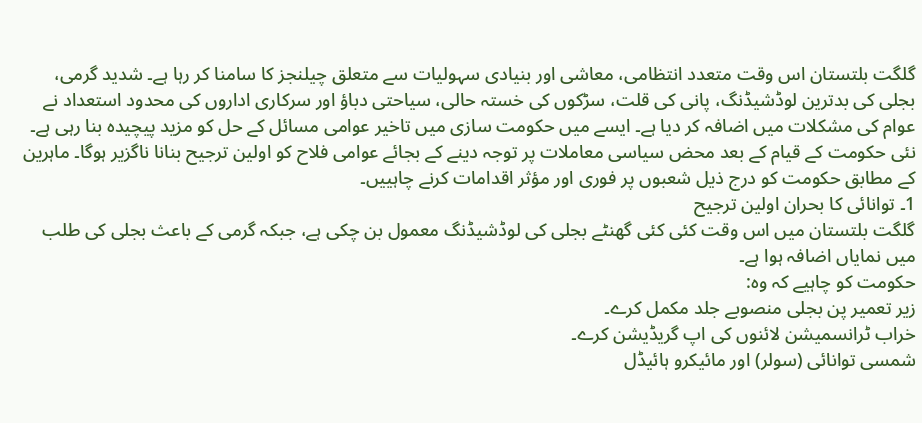گلگت بلتستان اس وقت متعدد انتظامی، معاشی اور بنیادی سہولیات سے متعلق چیلنجز کا سامنا کر رہا ہے۔ شدید گرمی، بجلی کی بدترین لوڈشیڈنگ، پانی کی قلت، سڑکوں کی خستہ حالی، سیاحتی دباؤ اور سرکاری اداروں کی محدود استعداد نے عوام کی مشکلات میں اضافہ کر دیا ہے۔ ایسے میں حکومت سازی میں تاخیر عوامی مسائل کے حل کو مزید پیچیدہ بنا رہی ہے۔
نئی حکومت کے قیام کے بعد محض سیاسی معاملات پر توجہ دینے کے بجائے عوامی فلاح کو اولین ترجیح بنانا ناگزیر ہوگا۔ ماہرین کے مطابق حکومت کو درج ذیل شعبوں پر فوری اور مؤثر اقدامات کرنے چاہییں۔
1۔ توانائی کا بحران اولین ترجیح
گلگت بلتستان میں اس وقت کئی کئی گھنٹے بجلی کی لوڈشیڈنگ معمول بن چکی ہے، جبکہ گرمی کے باعث بجلی کی طلب میں نمایاں اضافہ ہوا ہے۔
حکومت کو چاہیے کہ وہ:
زیر تعمیر پن بجلی منصوبے جلد مکمل کرے۔
خراب ٹرانسمیشن لائنوں کی اپ گریڈیشن کرے۔
شمسی توانائی (سولر) اور مائیکرو ہائیڈل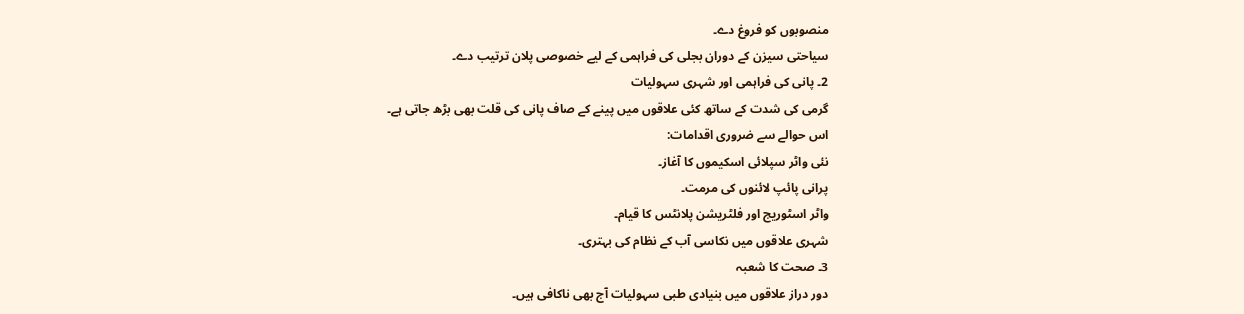منصوبوں کو فروغ دے۔
سیاحتی سیزن کے دوران بجلی کی فراہمی کے لیے خصوصی پلان ترتیب دے۔
2۔ پانی کی فراہمی اور شہری سہولیات
گرمی کی شدت کے ساتھ کئی علاقوں میں پینے کے صاف پانی کی قلت بھی بڑھ جاتی ہے۔
اس حوالے سے ضروری اقدامات:
نئی واٹر سپلائی اسکیموں کا آغاز۔
پرانی پائپ لائنوں کی مرمت۔
واٹر اسٹوریج اور فلٹریشن پلانٹس کا قیام۔
شہری علاقوں میں نکاسی آب کے نظام کی بہتری۔
3۔ صحت کا شعبہ
دور دراز علاقوں میں بنیادی طبی سہولیات آج بھی ناکافی ہیں۔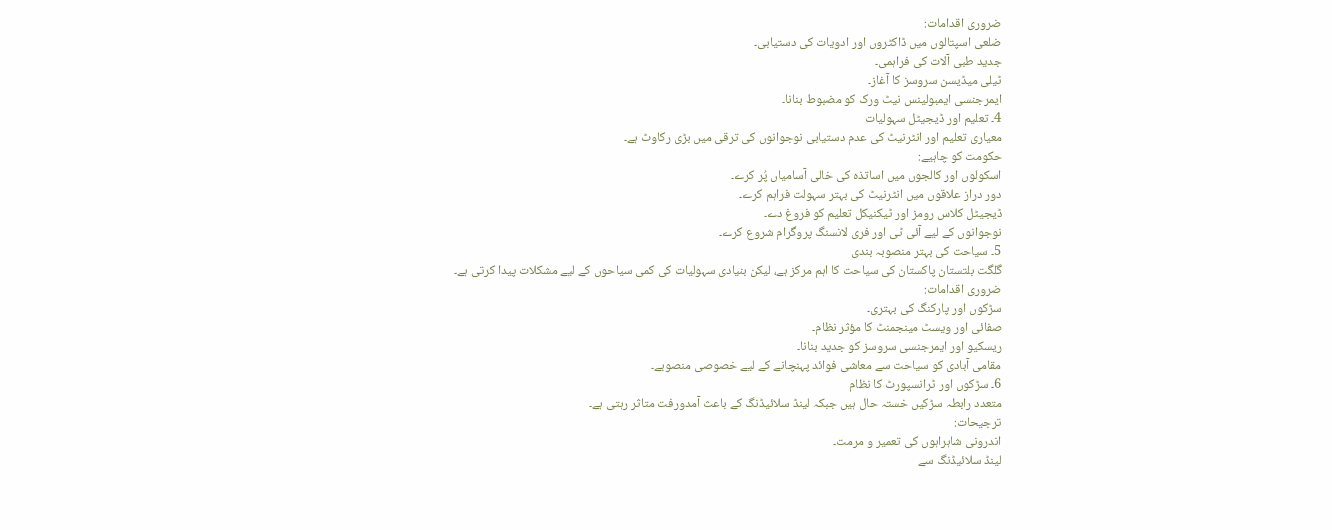ضروری اقدامات:
ضلعی اسپتالوں میں ڈاکٹروں اور ادویات کی دستیابی۔
جدید طبی آلات کی فراہمی۔
ٹیلی میڈیسن سروسز کا آغاز۔
ایمرجنسی ایمبولینس نیٹ ورک کو مضبوط بنانا۔
4۔ تعلیم اور ڈیجیٹل سہولیات
معیاری تعلیم اور انٹرنیٹ کی عدم دستیابی نوجوانوں کی ترقی میں بڑی رکاوٹ ہے۔
حکومت کو چاہیے:
اسکولوں اور کالجوں میں اساتذہ کی خالی آسامیاں پُر کرے۔
دور دراز علاقوں میں انٹرنیٹ کی بہتر سہولت فراہم کرے۔
ڈیجیٹل کلاس رومز اور ٹیکنیکل تعلیم کو فروغ دے۔
نوجوانوں کے لیے آئی ٹی اور فری لانسنگ پروگرام شروع کرے۔
5۔ سیاحت کی بہتر منصوبہ بندی
گلگت بلتستان پاکستان کی سیاحت کا اہم مرکز ہے، لیکن بنیادی سہولیات کی کمی سیاحوں کے لیے مشکلات پیدا کرتی ہے۔
ضروری اقدامات:
سڑکوں اور پارکنگ کی بہتری۔
صفائی اور ویسٹ مینجمنٹ کا مؤثر نظام۔
ریسکیو اور ایمرجنسی سروسز کو جدید بنانا۔
مقامی آبادی کو سیاحت سے معاشی فوائد پہنچانے کے لیے خصوصی منصوبے۔
6۔ سڑکوں اور ٹرانسپورٹ کا نظام
متعدد رابطہ سڑکیں خستہ حال ہیں جبکہ لینڈ سلائیڈنگ کے باعث آمدورفت متاثر رہتی ہے۔
ترجیحات:
اندرونی شاہراہوں کی تعمیر و مرمت۔
لینڈ سلائیڈنگ سے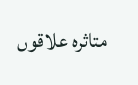متاثرہ علاقوں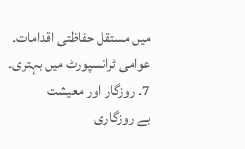میں مستقل حفاظتی اقدامات۔
عوامی ٹرانسپورٹ میں بہتری۔
7۔ روزگار اور معیشت
بے روزگاری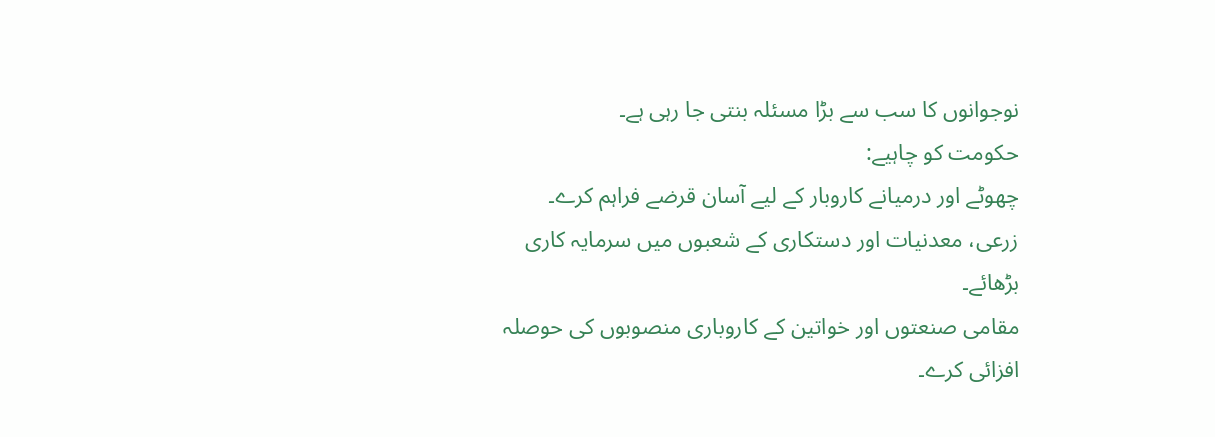نوجوانوں کا سب سے بڑا مسئلہ بنتی جا رہی ہے۔
حکومت کو چاہیے:
چھوٹے اور درمیانے کاروبار کے لیے آسان قرضے فراہم کرے۔
زرعی، معدنیات اور دستکاری کے شعبوں میں سرمایہ کاری بڑھائے۔
مقامی صنعتوں اور خواتین کے کاروباری منصوبوں کی حوصلہ افزائی کرے۔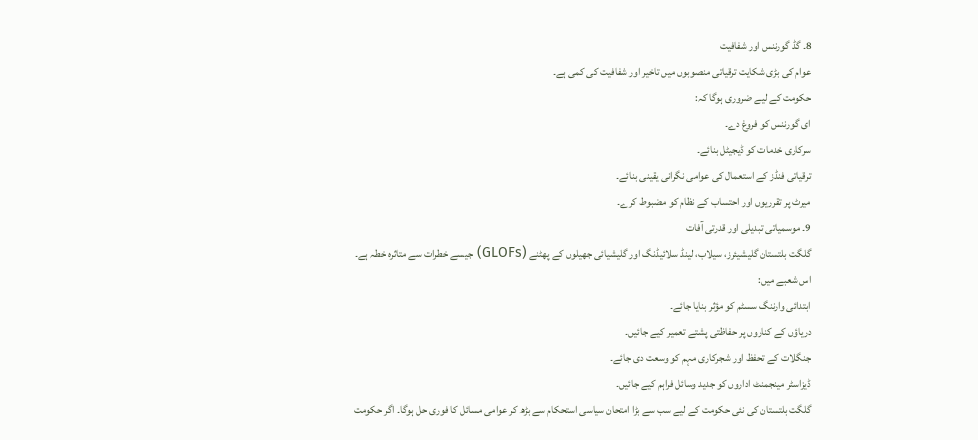8۔ گڈ گورننس اور شفافیت
عوام کی بڑی شکایت ترقیاتی منصوبوں میں تاخیر اور شفافیت کی کمی ہے۔
حکومت کے لیے ضروری ہوگا کہ:
ای گورننس کو فروغ دے۔
سرکاری خدمات کو ڈیجیٹل بنائے۔
ترقیاتی فنڈز کے استعمال کی عوامی نگرانی یقینی بنائے۔
میرٹ پر تقرریوں اور احتساب کے نظام کو مضبوط کرے۔
9۔ موسمیاتی تبدیلی اور قدرتی آفات
گلگت بلتستان گلیشیئرز، سیلاب، لینڈ سلائیڈنگ اور گلیشیائی جھیلوں کے پھٹنے (GLOFs) جیسے خطرات سے متاثرہ خطہ ہے۔
اس شعبے میں:
ابتدائی وارننگ سسٹم کو مؤثر بنایا جائے۔
دریاؤں کے کناروں پر حفاظتی پشتے تعمیر کیے جائیں۔
جنگلات کے تحفظ اور شجرکاری مہم کو وسعت دی جائے۔
ڈیزاسٹر مینجمنٹ اداروں کو جدید وسائل فراہم کیے جائیں۔
گلگت بلتستان کی نئی حکومت کے لیے سب سے بڑا امتحان سیاسی استحکام سے بڑھ کر عوامی مسائل کا فوری حل ہوگا۔ اگر حکومت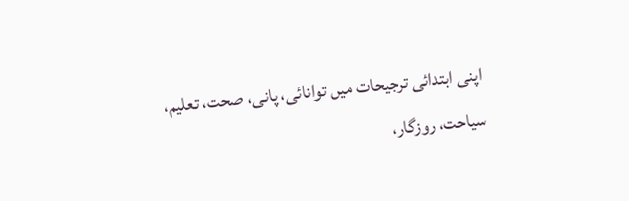اپنی ابتدائی ترجیحات میں توانائی، پانی، صحت، تعلیم، سیاحت، روزگار،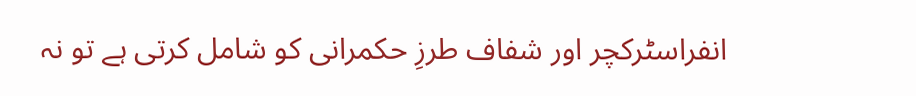انفراسٹرکچر اور شفاف طرزِ حکمرانی کو شامل کرتی ہے تو نہ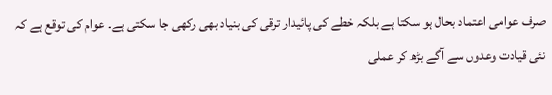صرف عوامی اعتماد بحال ہو سکتا ہے بلکہ خطے کی پائیدار ترقی کی بنیاد بھی رکھی جا سکتی ہے۔ عوام کی توقع ہے کہ نئی قیادت وعدوں سے آگے بڑھ کر عملی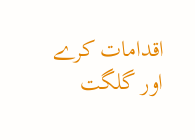اقدامات کرے اور گلگت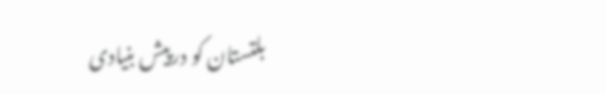بلتستان کو درپیش بنیادی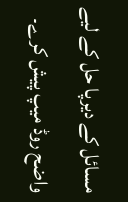مسائل کے دیرپا حل کے لیے واضح روڈ میپ پیش کرے۔